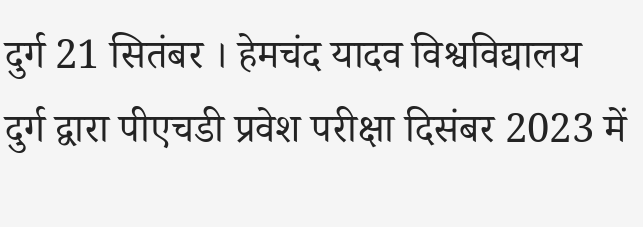दुर्ग 21 सितंबर । हेमचंद यादव विश्वविद्यालय दुर्ग द्वारा पीएचडी प्रवेश परीक्षा दिसंबर 2023 में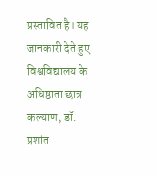प्रस्तावित है। यह जानकारी देते हुए विश्वविद्यालय के अधिष्ठाता छात्र कल्याण, डॉ. प्रशांत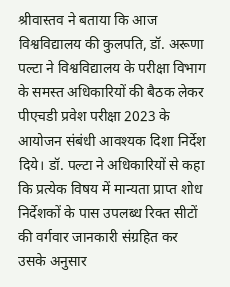श्रीवास्तव ने बताया कि आज विश्वविद्यालय की कुलपति, डॉ. अरूणा पल्टा ने विश्वविद्यालय के परीक्षा विभाग के समस्त अधिकारियों की बैठक लेकर पीएचडी प्रवेश परीक्षा 2023 के आयोजन संबंधी आवश्यक दिशा निर्देश दिये। डॉ. पल्टा ने अधिकारियों से कहा कि प्रत्येक विषय में मान्यता प्राप्त शोध निर्देशकों के पास उपलब्ध रिक्त सीटों की वर्गवार जानकारी संग्रहित कर उसके अनुसार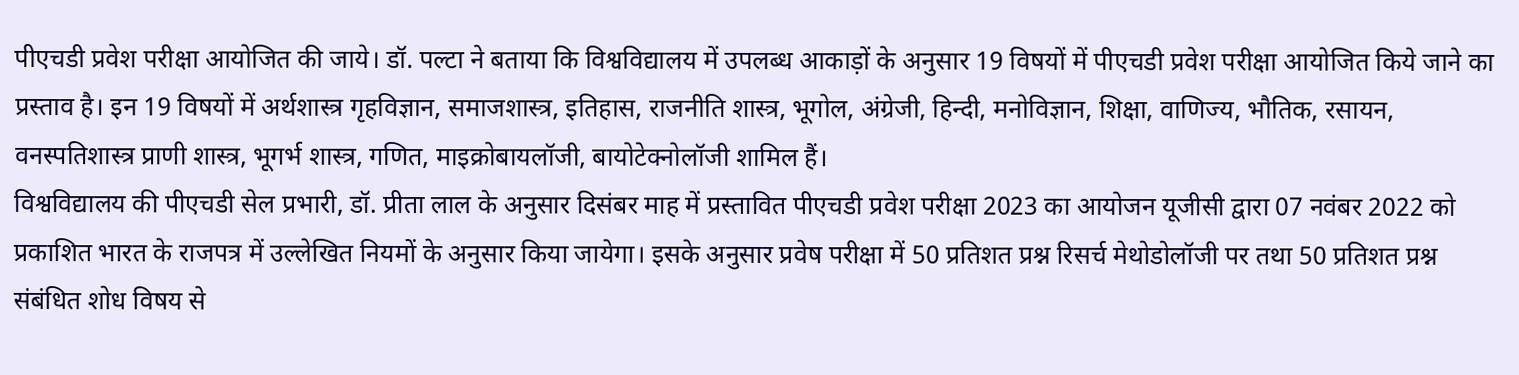पीएचडी प्रवेश परीक्षा आयोजित की जाये। डॉ. पल्टा ने बताया कि विश्वविद्यालय में उपलब्ध आकाड़ों के अनुसार 19 विषयों में पीएचडी प्रवेश परीक्षा आयोजित किये जाने का प्रस्ताव है। इन 19 विषयों में अर्थशास्त्र गृहविज्ञान, समाजशास्त्र, इतिहास, राजनीति शास्त्र, भूगोल, अंग्रेजी, हिन्दी, मनोविज्ञान, शिक्षा, वाणिज्य, भौतिक, रसायन, वनस्पतिशास्त्र प्राणी शास्त्र, भूगर्भ शास्त्र, गणित, माइक्रोबायलॉजी, बायोटेक्नोलॉजी शामिल हैं।
विश्वविद्यालय की पीएचडी सेल प्रभारी, डॉ. प्रीता लाल के अनुसार दिसंबर माह में प्रस्तावित पीएचडी प्रवेश परीक्षा 2023 का आयोजन यूजीसी द्वारा 07 नवंबर 2022 को प्रकाशित भारत के राजपत्र में उल्लेखित नियमों के अनुसार किया जायेगा। इसके अनुसार प्रवेष परीक्षा में 50 प्रतिशत प्रश्न रिसर्च मेथोडोलॉजी पर तथा 50 प्रतिशत प्रश्न संबंधित शोध विषय से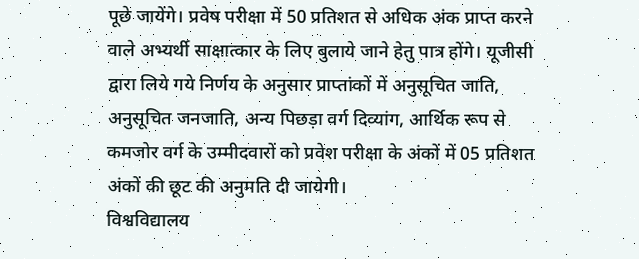पूछे जायेंगे। प्रवेष परीक्षा में 50 प्रतिशत से अधिक अंक प्राप्त करने वाले अभ्यर्थी साक्षात्कार के लिए बुलाये जाने हेतु पात्र होंगे। यूजीसी द्वारा लिये गये निर्णय के अनुसार प्राप्तांकों में अनुसूचित जाति, अनुसूचित जनजाति, अन्य पिछड़ा वर्ग दिव्यांग, आर्थिक रूप से कमजोर वर्ग के उम्मीदवारों को प्रवेश परीक्षा के अंकों में 05 प्रतिशत अंकों की छूट की अनुमति दी जायेगी।
विश्वविद्यालय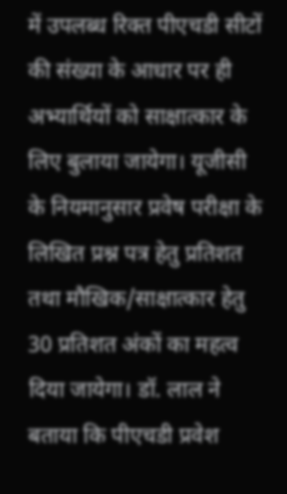में उपलब्ध रिक्त पीएचडी सीटों की संख्या के आधार पर ही अभ्यार्थियों को साक्षात्कार के लिए बुलाया जायेगा। यूजीसी के नियमानुसार प्रवेष परीक्षा के लिखित प्रश्न पत्र हेतु प्रतिशत तथा मौखिक/साक्षात्कार हेतु 30 प्रतिशत अंकों का महत्व दिया जायेगा। डॉ. लाल ने बताया कि पीएचडी प्रवेश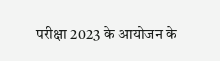परीक्षा 2023 के आयोजन के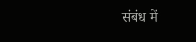संबंध में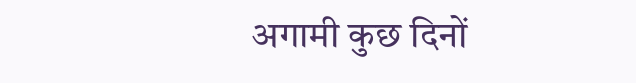अगामी कुछ दिनों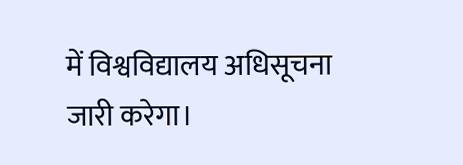में विश्वविद्यालय अधिसूचना जारी करेगा।